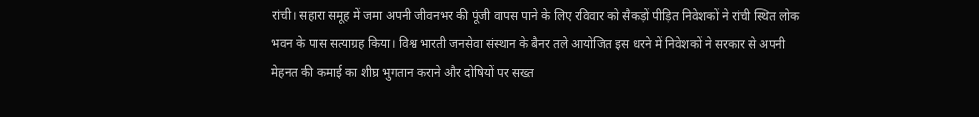रांची। सहारा समूह में जमा अपनी जीवनभर की पूंजी वापस पाने के लिए रविवार को सैकड़ों पीड़ित निवेशकों ने रांची स्थित लोक भवन के पास सत्याग्रह किया। विश्व भारती जनसेवा संस्थान के बैनर तले आयोजित इस धरने में निवेशकों ने सरकार से अपनी मेहनत की कमाई का शीघ्र भुगतान कराने और दोषियों पर सख्त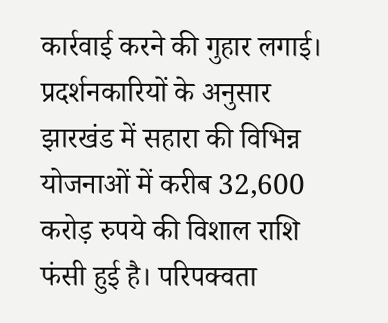कार्रवाई करने की गुहार लगाई।
प्रदर्शनकारियों के अनुसार झारखंड में सहारा की विभिन्न योजनाओं में करीब 32,600 करोड़ रुपये की विशाल राशि फंसी हुई है। परिपक्वता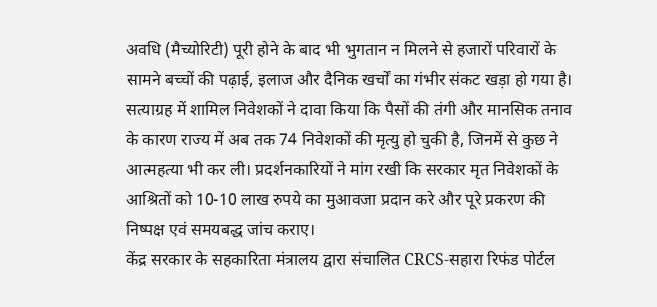अवधि (मैच्योरिटी) पूरी होने के बाद भी भुगतान न मिलने से हजारों परिवारों के सामने बच्चों की पढ़ाई, इलाज और दैनिक खर्चों का गंभीर संकट खड़ा हो गया है।
सत्याग्रह में शामिल निवेशकों ने दावा किया कि पैसों की तंगी और मानसिक तनाव के कारण राज्य में अब तक 74 निवेशकों की मृत्यु हो चुकी है, जिनमें से कुछ ने आत्महत्या भी कर ली। प्रदर्शनकारियों ने मांग रखी कि सरकार मृत निवेशकों के आश्रितों को 10-10 लाख रुपये का मुआवजा प्रदान करे और पूरे प्रकरण की निष्पक्ष एवं समयबद्ध जांच कराए।
केंद्र सरकार के सहकारिता मंत्रालय द्वारा संचालित CRCS-सहारा रिफंड पोर्टल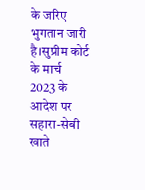के जरिए भुगतान जारी है।सुप्रीम कोर्ट के मार्च 2023 के आदेश पर सहारा-सेबी खाते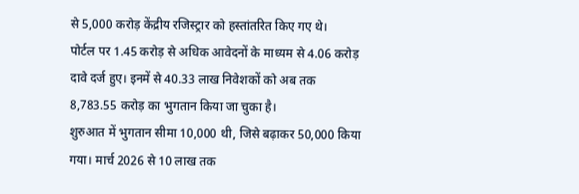से 5,000 करोड़ केंद्रीय रजिस्ट्रार को हस्तांतरित किए गए थे।
पोर्टल पर 1.45 करोड़ से अधिक आवेदनों के माध्यम से 4.06 करोड़ दावे दर्ज हुए। इनमें से 40.33 लाख निवेशकों को अब तक 8,783.55 करोड़ का भुगतान किया जा चुका है।
शुरुआत में भुगतान सीमा 10,000 थी, जिसे बढ़ाकर 50,000 किया गया। मार्च 2026 से 10 लाख तक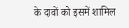के दावों को इसमें शामिल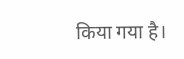किया गया है।